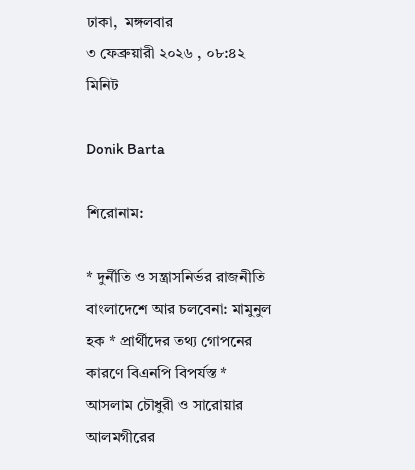ঢাকা,  মঙ্গলবার
৩ ফেব্রুয়ারী ২০২৬ , ০৮:৪২ মিনিট

Donik Barta

শিরোনাম:

* দুর্নীতি ও সন্ত্রাসনির্ভর রাজনীতি বাংলাদেশে আর চলবেনা: মামুনুল হক * প্রার্থীদের তথ্য গোপনের কারণে বিএনপি বিপর্যস্ত * আসলাম চৌধুরী ও সারোয়ার আলমগীরের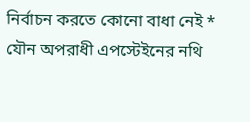নির্বাচন করতে কোনো বাধা নেই * যৌন অপরাধী এপস্টেইনের নথি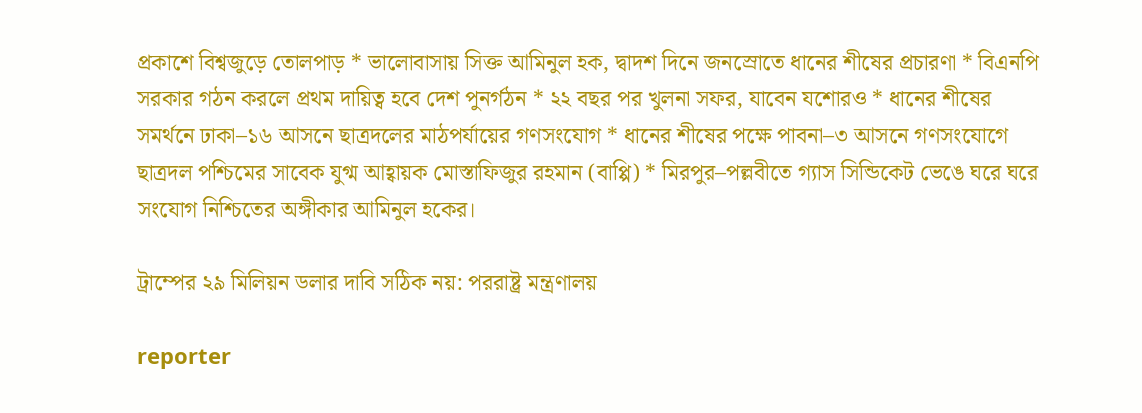প্রকাশে বিশ্বজুড়ে তোলপাড় * ভালোবাসায় সিক্ত আমিনুল হক, দ্বাদশ দিনে জনস্রোতে ধানের শীষের প্রচারণা * বিএনপি সরকার গঠন করলে প্রথম দায়িত্ব হবে দেশ পুনর্গঠন * ২২ বছর পর খুলনা সফর, যাবেন যশোরও * ধানের শীষের সমর্থনে ঢাকা–১৬ আসনে ছাত্রদলের মাঠপর্যায়ের গণসংযোগ * ধানের শীষের পক্ষে পাবনা–৩ আসনে গণসংযোগে ছাত্রদল পশ্চিমের সাবেক যুগ্ম আহ্বায়ক মোস্তাফিজুর রহমান (বাপ্পি) * মিরপুর–পল্লবীতে গ্যাস সিন্ডিকেট ভেঙে ঘরে ঘরে সংযোগ নিশ্চিতের অঙ্গীকার আমিনুল হকের।

ট্রাম্পের ২৯ মিলিয়ন ডলার দাবি সঠিক নয়: পররাষ্ট্র মন্ত্রণালয়

reporter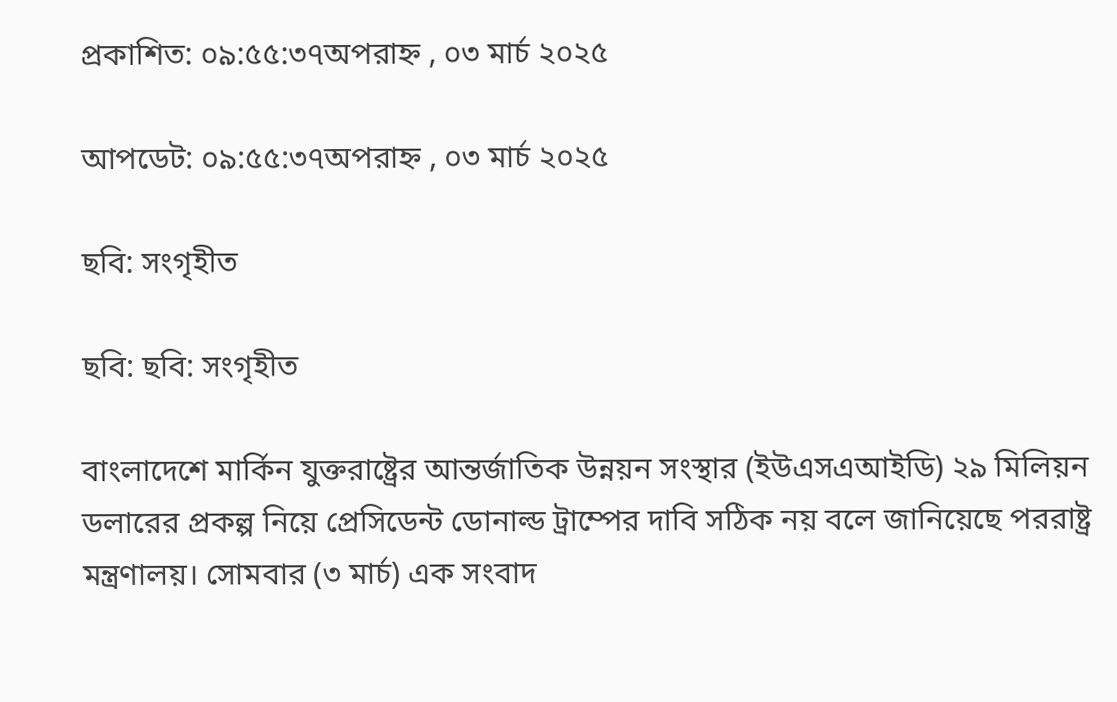প্রকাশিত: ০৯:৫৫:৩৭অপরাহ্ন , ০৩ মার্চ ২০২৫

আপডেট: ০৯:৫৫:৩৭অপরাহ্ন , ০৩ মার্চ ২০২৫

ছবি: সংগৃহীত

ছবি: ছবি: সংগৃহীত

বাংলাদেশে মার্কিন যুক্তরাষ্ট্রের আন্তর্জাতিক উন্নয়ন সংস্থার (ইউএসএআইডি) ২৯ মিলিয়ন ডলারের প্রকল্প নিয়ে প্রেসিডেন্ট ডোনাল্ড ট্রাম্পের দাবি সঠিক নয় বলে জানিয়েছে পররাষ্ট্র মন্ত্রণালয়। সোমবার (৩ মার্চ) এক সংবাদ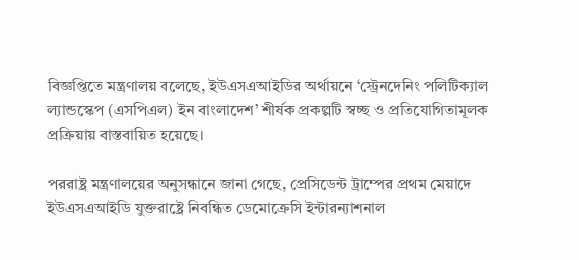বিজ্ঞপ্তিতে মন্ত্রণালয় বলেছে, ইউএসএআইডির অর্থায়নে ‘স্ট্রেনদেনিং পলিটিক্যাল ল্যান্ডস্কেপ (এসপিএল) ইন বাংলাদেশ’ শীর্ষক প্রকল্পটি স্বচ্ছ ও প্রতিযোগিতামূলক প্রক্রিয়ায় বাস্তবায়িত হয়েছে।

পররাষ্ট্র মন্ত্রণালয়ের অনুসন্ধানে জানা গেছে, প্রেসিডেন্ট ট্রাম্পের প্রথম মেয়াদে ইউএসএআইডি যুক্তরাষ্ট্রে নিবন্ধিত ডেমোক্রেসি ইন্টারন্যাশনাল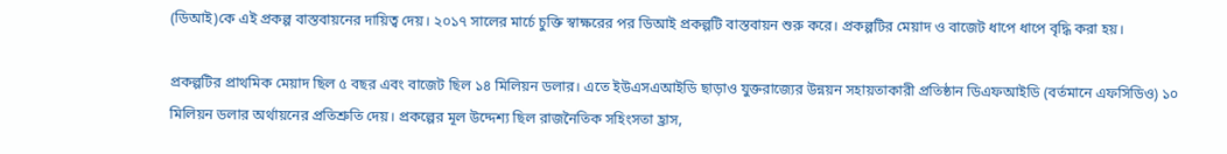(ডিআই)কে এই প্রকল্প বাস্তবায়নের দায়িত্ব দেয়। ২০১৭ সালের মার্চে চুক্তি স্বাক্ষরের পর ডিআই প্রকল্পটি বাস্তবায়ন শুরু করে। প্রকল্পটির মেয়াদ ও বাজেট ধাপে ধাপে বৃদ্ধি করা হয়।

প্রকল্পটির প্রাথমিক মেয়াদ ছিল ৫ বছর এবং বাজেট ছিল ১৪ মিলিয়ন ডলার। এতে ইউএসএআইডি ছাড়াও যুক্তরাজ্যের উন্নয়ন সহায়তাকারী প্রতিষ্ঠান ডিএফআইডি (বর্তমানে এফসিডিও) ১০ মিলিয়ন ডলার অর্থায়নের প্রতিশ্রুতি দেয়। প্রকল্পের মূল উদ্দেশ্য ছিল রাজনৈতিক সহিংসতা হ্রাস,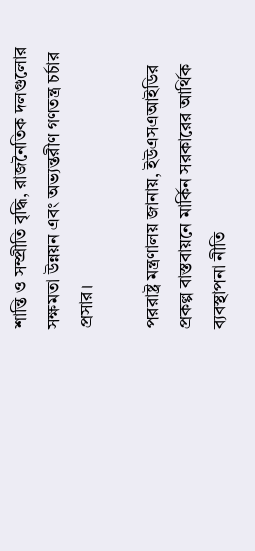শান্তি ও সম্প্রীতি বৃদ্ধি, রাজনৈতিক দলগুলোর সক্ষমতা উন্নয়ন এবং অভ্যন্তরীণ গণতন্ত্র চর্চার প্রসার।

পররাষ্ট্র মন্ত্রণালয় জানায়, ইউএসএআইডির প্রকল্প বাস্তবায়নে মার্কিন সরকারের আর্থিক ব্যবস্থাপনা নীতি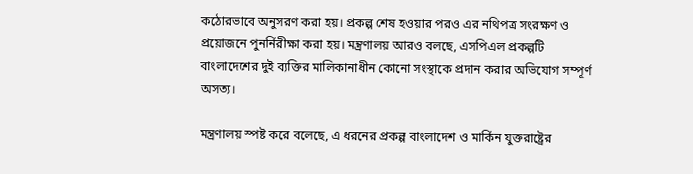কঠোরভাবে অনুসরণ করা হয়। প্রকল্প শেষ হওয়ার পরও এর নথিপত্র সংরক্ষণ ও প্রয়োজনে পুনর্নিরীক্ষা করা হয়। মন্ত্রণালয় আরও বলছে, এসপিএল প্রকল্পটি বাংলাদেশের দুই ব্যক্তির মালিকানাধীন কোনো সংস্থাকে প্রদান করার অভিযোগ সম্পূর্ণ অসত্য।

মন্ত্রণালয় স্পষ্ট করে বলেছে, এ ধরনের প্রকল্প বাংলাদেশ ও মার্কিন যুক্তরাষ্ট্রের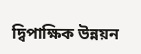দ্বিপাক্ষিক উন্নয়ন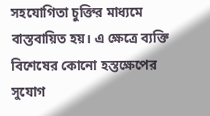সহযোগিতা চুক্তির মাধ্যমে বাস্তবায়িত হয়। এ ক্ষেত্রে ব্যক্তি বিশেষের কোনো হস্তক্ষেপের সুযোগ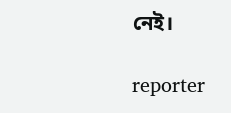নেই।

reporter